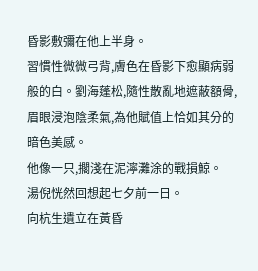昏影敷彌在他上半身。
習慣性微微弓背,膚色在昏影下愈顯病弱般的白。劉海蓬松,隨性散亂地遮蔽額骨,眉眼浸泡陰柔氣,為他賦值上恰如其分的暗色美感。
他像一只,擱淺在泥濘灘涂的戰損鯨。
湯倪恍然回想起七夕前一日。
向杭生遺立在黃昏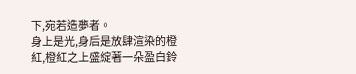下,宛若造夢者。
身上是光,身后是放肆渲染的橙紅,橙紅之上盛綻著一朵盈白鈴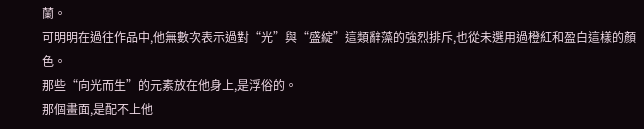蘭。
可明明在過往作品中,他無數次表示過對“光”與“盛綻”這類辭藻的強烈排斥,也從未選用過橙紅和盈白這樣的顏色。
那些“向光而生”的元素放在他身上,是浮俗的。
那個畫面,是配不上他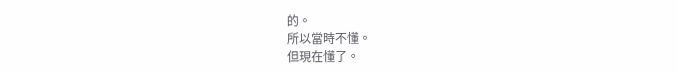的。
所以當時不懂。
但現在懂了。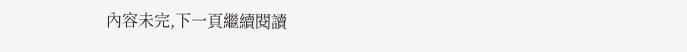內容未完,下一頁繼續閱讀